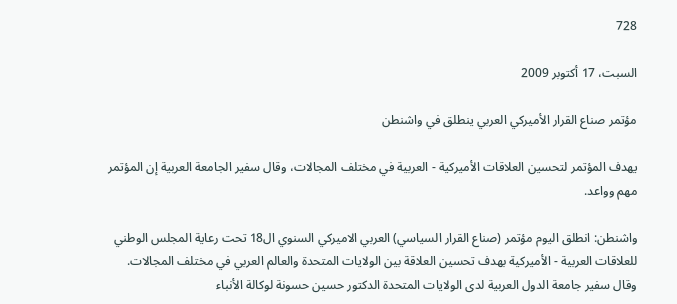728

السبت، 17 أكتوبر 2009

مؤتمر صناع القرار الأميركي العربي ينطلق في واشنطن

يهدف المؤتمر لتحسين العلاقات الأميركية - العربية في مختلف المجالات، وقال سفير الجامعة العربية إن المؤتمر مهم وواعد.

واشنطن: انطلق اليوم مؤتمر (صناع القرار السياسي) العربي الاميركي السنوي ال18 تحت رعاية المجلس الوطني للعلاقات العربية - الأميركية بهدف تحسين العلاقة بين الولايات المتحدة والعالم العربي في مختلف المجالات.
وقال سفير جامعة الدول العربية لدى الولايات المتحدة الدكتور حسين حسونة لوكالة الأنباء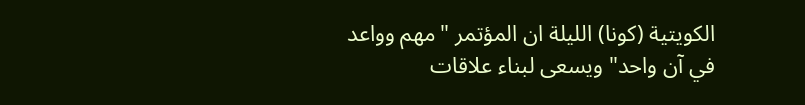الكويتية (كونا) الليلة ان المؤتمر "مهم وواعد في آن واحد" ويسعى لبناء علاقات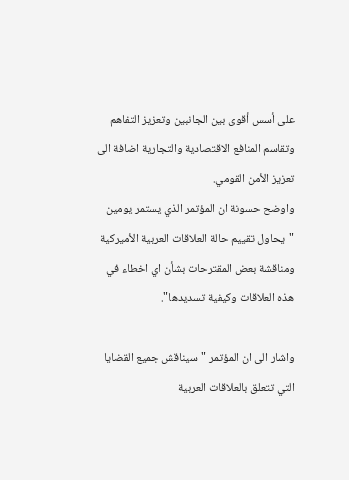على أسس أقوى بين الجانبين وتعزيز التفاهم وتقاسم المنافع الاقتصادية والتجارية اضافة الى تعزيز الأمن القومي.
واوضح حسونة ان المؤتمر الذي يستمر يومين "يحاول تقييم حالة العلاقات العربية الأميركية ومناقشة بعض المقترحات بشأن اي اخطاء في هذه العلاقات وكيفية تسديدها".

واشار الى ان المؤتمر "سيناقش جميع القضايا التي تتعلق بالعلاقات العربية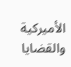الأميركية والقضايا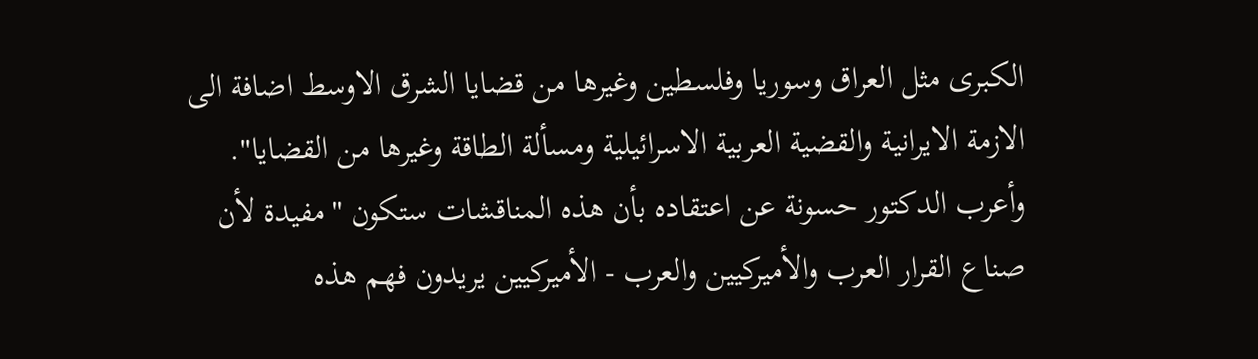الكبرى مثل العراق وسوريا وفلسطين وغيرها من قضايا الشرق الاوسط اضافة الى الازمة الايرانية والقضية العربية الاسرائيلية ومسألة الطاقة وغيرها من القضايا".
وأعرب الدكتور حسونة عن اعتقاده بأن هذه المناقشات ستكون "مفيدة لأن صناع القرار العرب والأميركيين والعرب - الأميركيين يريدون فهم هذه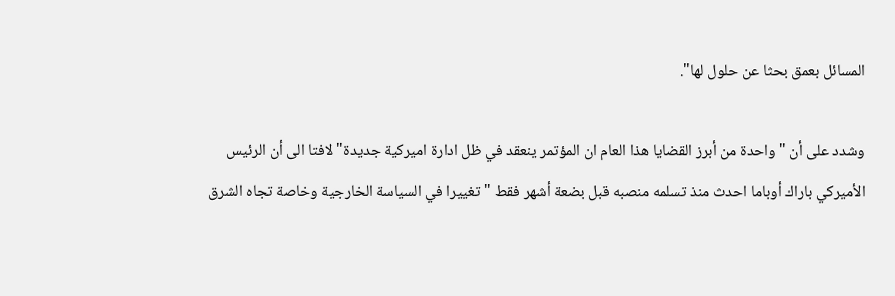المسائل بعمق بحثا عن حلول لها".

وشدد على أن "واحدة من أبرز القضايا هذا العام ان المؤتمر ينعقد في ظل ادارة اميركية جديدة" لافتا الى أن الرئيس الأميركي باراك أوباما احدث منذ تسلمه منصبه قبل بضعة أشهر فقط "تغييرا في السياسة الخارجية وخاصة تجاه الشرق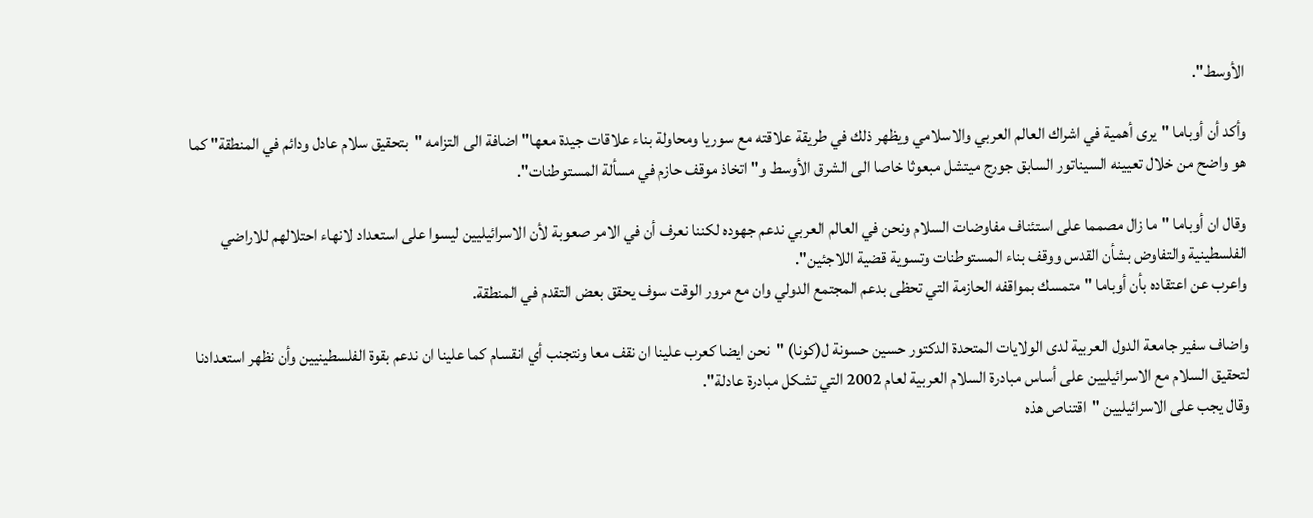الأوسط".

وأكد أن أوباما "يرى أهمية في اشراك العالم العربي والاسلامي ويظهر ذلك في طريقة علاقته مع سوريا ومحاولة بناء علاقات جيدة معها" اضافة الى التزامه "بتحقيق سلام عادل ودائم في المنطقة" كما هو واضح من خلال تعيينه السيناتور السابق جورج ميتشل مبعوثا خاصا الى الشرق الأوسط و"اتخاذ موقف حازم في مسألة المستوطنات".

وقال ان أوباما "ما زال مصمما على استئناف مفاوضات السلام ونحن في العالم العربي ندعم جهوده لكننا نعرف أن في الامر صعوبة لأن الاسرائيليين ليسوا على استعداد لانهاء احتلالهم للاراضي الفلسطينية والتفاوض بشأن القدس ووقف بناء المستوطنات وتسوية قضية اللاجئين".
واعرب عن اعتقاده بأن أوباما "متمسك بمواقفه الحازمة التي تحظى بدعم المجتمع الدولي وان مع مرور الوقت سوف يحقق بعض التقدم في المنطقة.

واضاف سفير جامعة الدول العربية لدى الولايات المتحدة الدكتور حسين حسونة ل(كونا) "نحن ايضا كعرب علينا ان نقف معا ونتجنب أي انقسام كما علينا ان ندعم بقوة الفلسطينيين وأن نظهر استعدادنا لتحقيق السلام مع الاسرائيليين على أساس مبادرة السلام العربية لعام 2002 التي تشكل مبادرة عادلة".
وقال يجب على الاسرائيليين "اقتناص هذه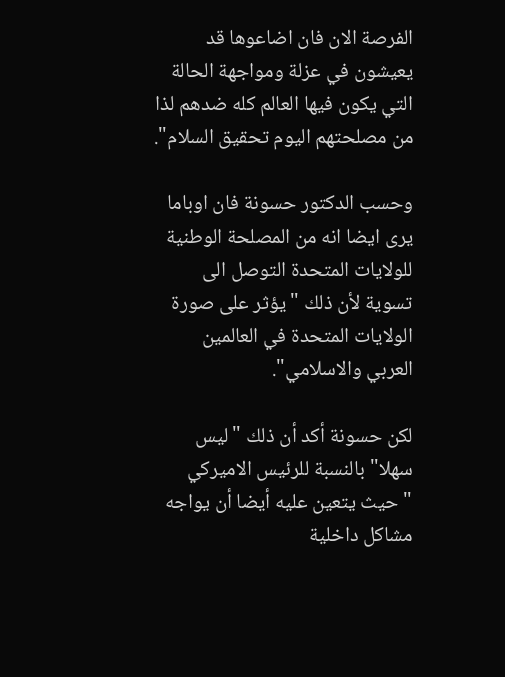الفرصة الان فان اضاعوها قد يعيشون في عزلة ومواجهة الحالة التي يكون فيها العالم كله ضدهم لذا من مصلحتهم اليوم تحقيق السلام".

وحسب الدكتور حسونة فان اوباما يرى ايضا انه من المصلحة الوطنية للولايات المتحدة التوصل الى تسوية لأن ذلك "يؤثر على صورة الولايات المتحدة في العالمين العربي والاسلامي".

لكن حسونة أكد أن ذلك "ليس سهلا" بالنسبة للرئيس الاميركي "حيث يتعين عليه أيضا أن يواجه مشاكل داخلية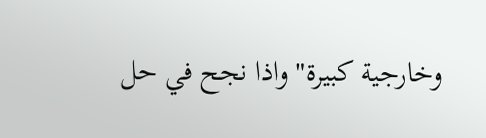وخارجية كبيرة" واذا نجح في حل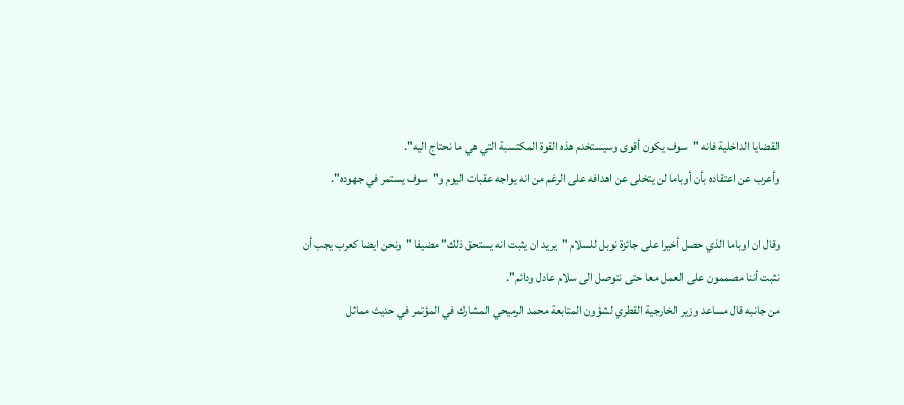القضايا الداخلية فانه "سوف يكون أقوى وسيستخدم هذه القوة المكتسبة التي هي ما نحتاج اليه".
وأعرب عن اعتقاده بأن أوباما لن يتخلى عن اهدافه على الرغم من انه يواجه عقبات اليوم و"سوف يستمر في جهوده".

وقال ان اوباما الذي حصل أخيرا على جائزة نوبل للسلام "يريد ان يثبت انه يستحق ذلك" مضيفا "ونحن ايضا كعرب يجب أن نثبت أننا مصممون على العمل معا حتى نتوصل الى سلام عادل ودائم".
من جانبه قال مساعد وزير الخارجية القطري لشؤون المتابعة محمد الرميحي المشارك في المؤتمر في حديث مماثل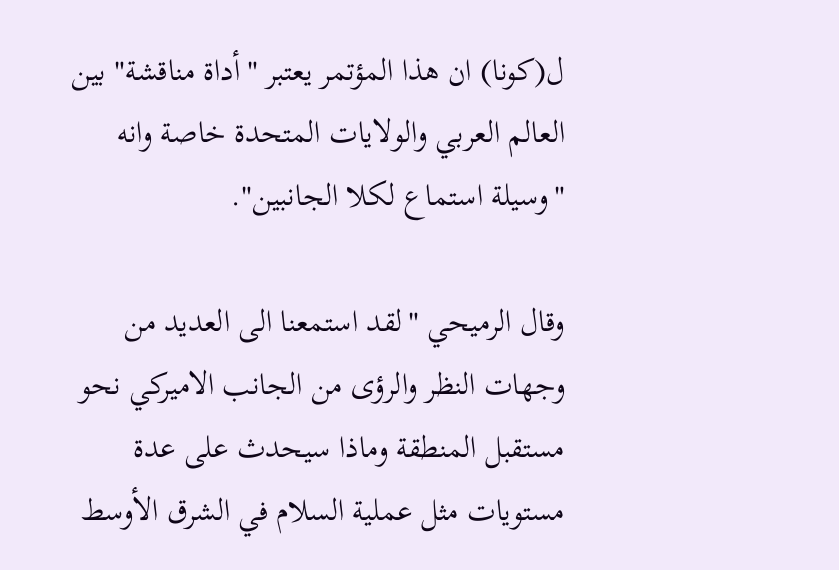ل(كونا) ان هذا المؤتمر يعتبر "أداة مناقشة" بين العالم العربي والولايات المتحدة خاصة وانه "وسيلة استماع لكلا الجانبين".

وقال الرميحي "لقد استمعنا الى العديد من وجهات النظر والرؤى من الجانب الاميركي نحو مستقبل المنطقة وماذا سيحدث على عدة مستويات مثل عملية السلام في الشرق الأوسط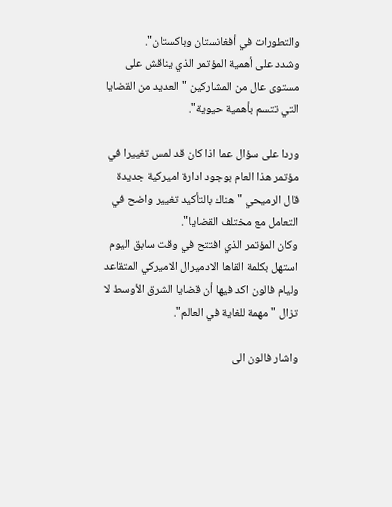والتطورات في أفغانستان وباكستان".
وشدد على أهمية المؤتمر الذي يناقش على مستوى عال من المشاركين "العديد من القضايا التي تتسم بأهمية حيوية".

وردا على سؤال عما اذا كان قد لمس تغييرا في مؤتمر هذا العام بوجود ادارة اميركية جديدة قال الرميحي "هناك بالتأكيد تغيير واضح في التعامل مع مختلف القضايا".
وكان المؤتمر الذي افتتح في وقت سابق اليوم استهل بكلمة القاها الادميرال الاميركي المتقاعد وليام فالون اكد فيها أن قضايا الشرق الأوسط لا تزال "مهمة للغاية في العالم".

واشار فالون الى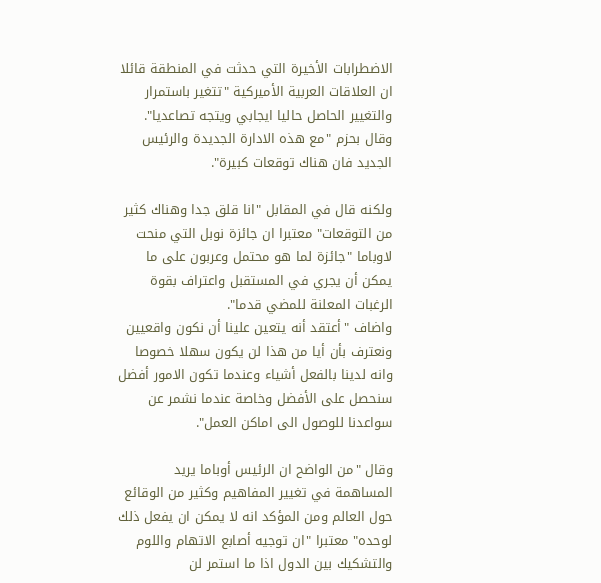الاضطرابات الأخيرة التي حدثت في المنطقة قائلا ان العلاقات العربية الأميركية "تتغير باستمرار والتغيير الحاصل حاليا ايجابي ويتجه تصاعديا".
وقال بحزم "مع هذه الادارة الجديدة والرئيس الجديد فان هناك توقعات كبيرة".

ولكنه قال في المقابل "انا قلق جدا وهناك كثير من التوقعات" معتبرا ان جائزة نوبل التي منحت لاوباما "جائزة لما هو محتمل وعربون على ما يمكن أن يجري في المستقبل واعتراف بقوة الرغبات المعلنة للمضي قدما".
واضاف "أعتقد أنه يتعين علينا أن نكون واقعيين ونعترف بأن أيا من هذا لن يكون سهلا خصوصا وانه لدينا بالفعل أشياء وعندما تكون الامور أفضل سنحصل على الأفضل وخاصة عندما نشمر عن سواعدنا للوصول الى اماكن العمل".

وقال "من الواضح ان الرئيس أوباما يريد المساهمة في تغيير المفاهيم وكثير من الوقائع حول العالم ومن المؤكد انه لا يمكن ان يفعل ذلك لوحده" معتبرا "ان توجيه أصابع الاتهام واللوم والتشكيك بين الدول اذا ما استمر لن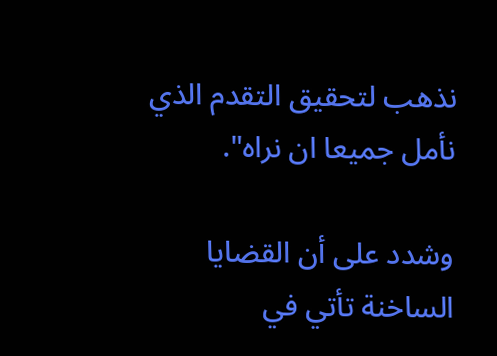نذهب لتحقيق التقدم الذي نأمل جميعا ان نراه".

وشدد على أن القضايا الساخنة تأتي في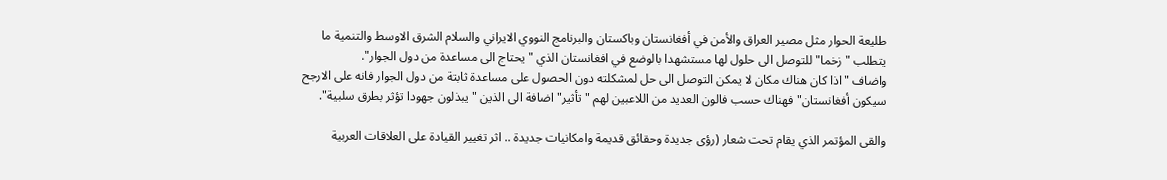طليعة الحوار مثل مصير العراق والأمن في أفغانستان وباكستان والبرنامج النووي الايراني والسلام الشرق الاوسط والتنمية ما يتطلب "زخما" للتوصل الى حلول لها مستشهدا بالوضع في افغانستان الذي "يحتاج الى مساعدة من دول الجوار".
واضاف "اذا كان هناك مكان لا يمكن التوصل الى حل لمشكلته دون الحصول على مساعدة ثابتة من دول الجوار فانه على الارجح سيكون أفغانستان" فهناك حسب فالون العديد من اللاعبين لهم "تأثير" اضافة الى الذين "يبذلون جهودا تؤثر بطرق سلبية".

والقى المؤتمر الذي يقام تحت شعار (رؤى جديدة وحقائق قديمة وامكانيات جديدة .. اثر تغيير القيادة على العلاقات العربية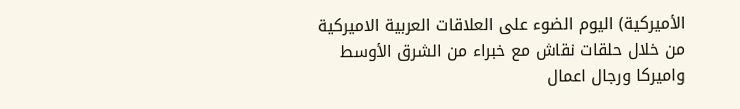الأميركية) اليوم الضوء على العلاقات العربية الاميركية من خلال حلقات نقاش مع خبراء من الشرق الأوسط واميركا ورجال اعمال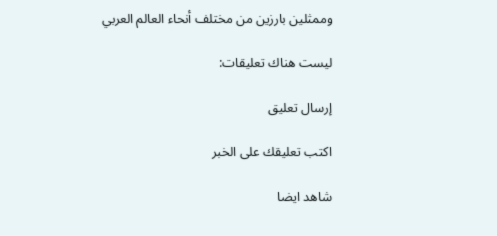وممثلين بارزين من مختلف أنحاء العالم العربي

ليست هناك تعليقات:

إرسال تعليق

اكتب تعليقك على الخبر

شاهد ايضا